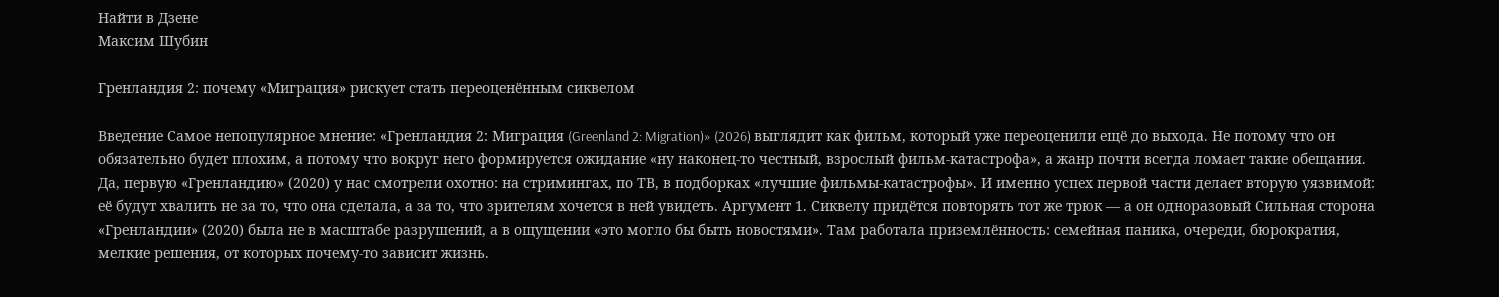Найти в Дзене
Максим Шубин

Гренландия 2: почему «Миграция» рискует стать переоценённым сиквелом

Введение Самое непопулярное мнение: «Гренландия 2: Миграция (Greenland 2: Migration)» (2026) выглядит как фильм, который уже переоценили ещё до выхода. Не потому что он обязательно будет плохим, а потому что вокруг него формируется ожидание «ну наконец-то честный, взрослый фильм-катастрофа», а жанр почти всегда ломает такие обещания. Да, первую «Гренландию» (2020) у нас смотрели охотно: на стримингах, по ТВ, в подборках «лучшие фильмы-катастрофы». И именно успех первой части делает вторую уязвимой: её будут хвалить не за то, что она сделала, а за то, что зрителям хочется в ней увидеть. Аргумент 1. Сиквелу придётся повторять тот же трюк — а он одноразовый Сильная сторона «Гренландии» (2020) была не в масштабе разрушений, а в ощущении «это могло бы быть новостями». Там работала приземлённость: семейная паника, очереди, бюрократия, мелкие решения, от которых почему-то зависит жизнь.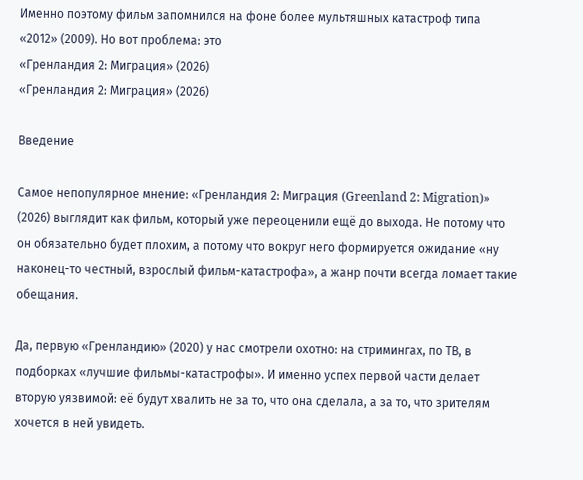Именно поэтому фильм запомнился на фоне более мультяшных катастроф типа «2012» (2009). Но вот проблема: это
«Гренландия 2: Миграция» (2026)
«Гренландия 2: Миграция» (2026)

Введение

Самое непопулярное мнение: «Гренландия 2: Миграция (Greenland 2: Migration)» (2026) выглядит как фильм, который уже переоценили ещё до выхода. Не потому что он обязательно будет плохим, а потому что вокруг него формируется ожидание «ну наконец-то честный, взрослый фильм-катастрофа», а жанр почти всегда ломает такие обещания.

Да, первую «Гренландию» (2020) у нас смотрели охотно: на стримингах, по ТВ, в подборках «лучшие фильмы-катастрофы». И именно успех первой части делает вторую уязвимой: её будут хвалить не за то, что она сделала, а за то, что зрителям хочется в ней увидеть.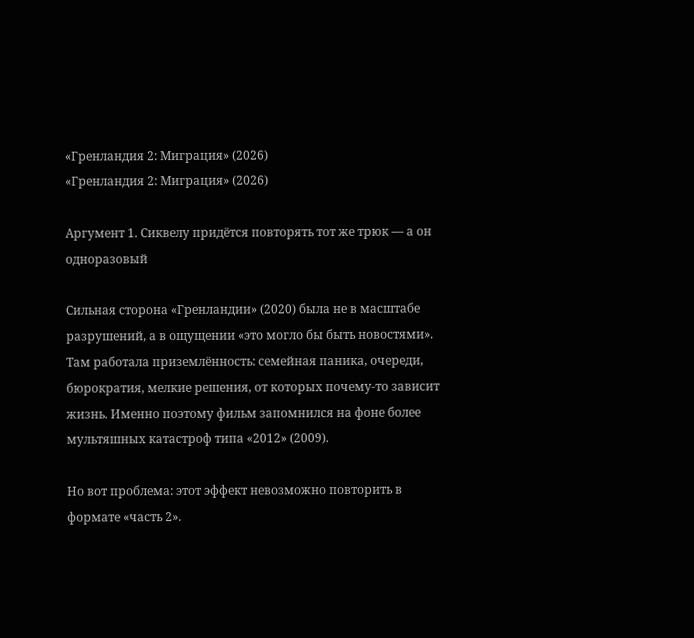«Гренландия 2: Миграция» (2026)
«Гренландия 2: Миграция» (2026)

Аргумент 1. Сиквелу придётся повторять тот же трюк — а он одноразовый

Сильная сторона «Гренландии» (2020) была не в масштабе разрушений, а в ощущении «это могло бы быть новостями». Там работала приземлённость: семейная паника, очереди, бюрократия, мелкие решения, от которых почему-то зависит жизнь. Именно поэтому фильм запомнился на фоне более мультяшных катастроф типа «2012» (2009).

Но вот проблема: этот эффект невозможно повторить в формате «часть 2».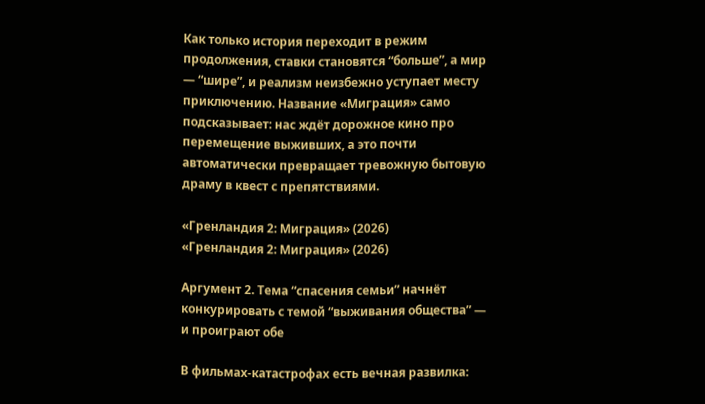Как только история переходит в режим продолжения, ставки становятся “больше”, а мир — “шире”, и реализм неизбежно уступает месту приключению. Название «Миграция» само подсказывает: нас ждёт дорожное кино про перемещение выживших, а это почти автоматически превращает тревожную бытовую драму в квест с препятствиями.

«Гренландия 2: Миграция» (2026)
«Гренландия 2: Миграция» (2026)

Аргумент 2. Тема “спасения семьи” начнёт конкурировать с темой “выживания общества” — и проиграют обе

В фильмах-катастрофах есть вечная развилка: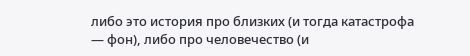либо это история про близких (и тогда катастрофа — фон), либо про человечество (и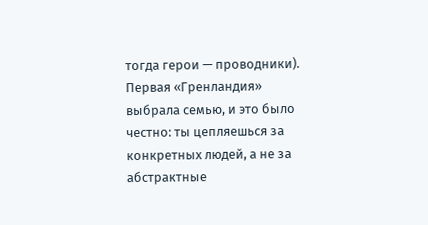тогда герои — проводники). Первая «Гренландия» выбрала семью, и это было честно: ты цепляешься за конкретных людей, а не за абстрактные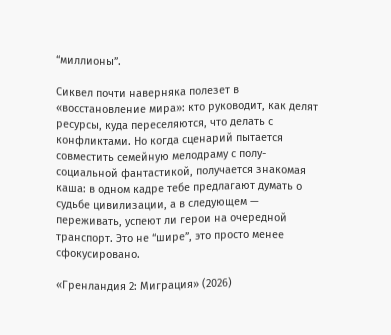“миллионы”.

Сиквел почти наверняка полезет в «восстановление мира»: кто руководит, как делят ресурсы, куда переселяются, что делать с конфликтами. Но когда сценарий пытается совместить семейную мелодраму с полу-социальной фантастикой, получается знакомая каша: в одном кадре тебе предлагают думать о судьбе цивилизации, а в следующем — переживать, успеют ли герои на очередной транспорт. Это не “шире”, это просто менее сфокусировано.

«Гренландия 2: Миграция» (2026)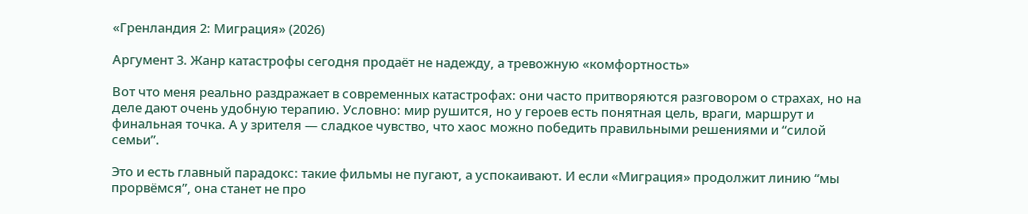«Гренландия 2: Миграция» (2026)

Аргумент 3. Жанр катастрофы сегодня продаёт не надежду, а тревожную «комфортность»

Вот что меня реально раздражает в современных катастрофах: они часто притворяются разговором о страхах, но на деле дают очень удобную терапию. Условно: мир рушится, но у героев есть понятная цель, враги, маршрут и финальная точка. А у зрителя — сладкое чувство, что хаос можно победить правильными решениями и “силой семьи”.

Это и есть главный парадокс: такие фильмы не пугают, а успокаивают. И если «Миграция» продолжит линию “мы прорвёмся”, она станет не про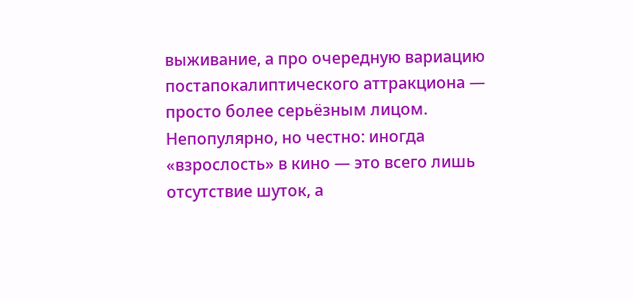выживание, а про очередную вариацию постапокалиптического аттракциона — просто более серьёзным лицом. Непопулярно, но честно: иногда «взрослость» в кино — это всего лишь отсутствие шуток, а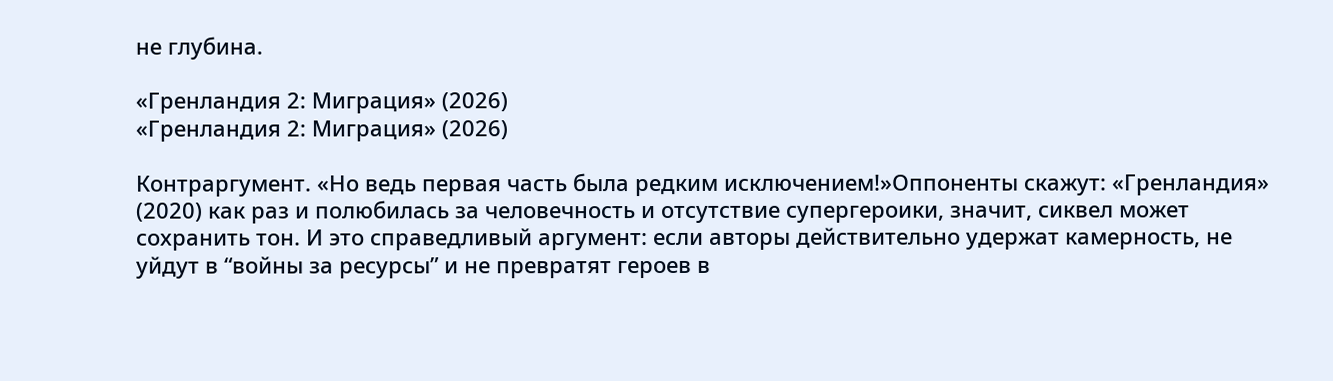не глубина.

«Гренландия 2: Миграция» (2026)
«Гренландия 2: Миграция» (2026)

Контраргумент. «Но ведь первая часть была редким исключением!»Оппоненты скажут: «Гренландия» (2020) как раз и полюбилась за человечность и отсутствие супергероики, значит, сиквел может сохранить тон. И это справедливый аргумент: если авторы действительно удержат камерность, не уйдут в “войны за ресурсы” и не превратят героев в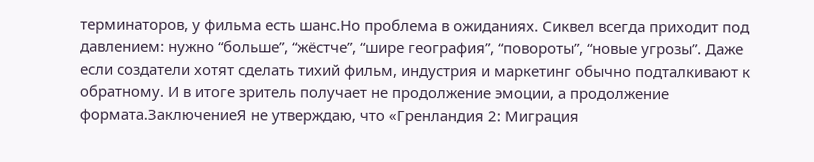терминаторов, у фильма есть шанс.Но проблема в ожиданиях. Сиквел всегда приходит под давлением: нужно “больше”, “жёстче”, “шире география”, “повороты”, “новые угрозы”. Даже если создатели хотят сделать тихий фильм, индустрия и маркетинг обычно подталкивают к обратному. И в итоге зритель получает не продолжение эмоции, а продолжение формата.ЗаключениеЯ не утверждаю, что «Гренландия 2: Миграция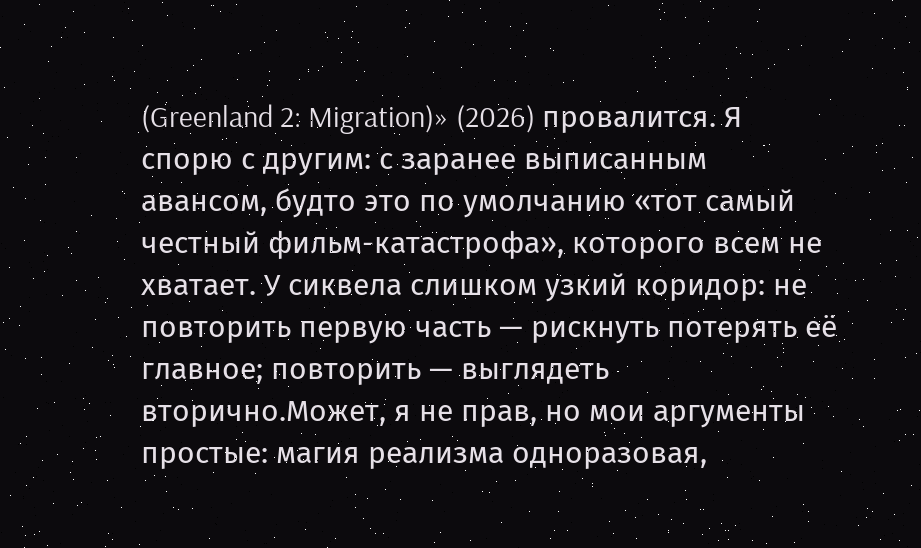(Greenland 2: Migration)» (2026) провалится. Я спорю с другим: с заранее выписанным авансом, будто это по умолчанию «тот самый честный фильм-катастрофа», которого всем не хватает. У сиквела слишком узкий коридор: не повторить первую часть — рискнуть потерять её главное; повторить — выглядеть вторично.Может, я не прав, но мои аргументы простые: магия реализма одноразовая,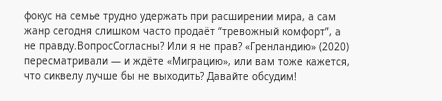фокус на семье трудно удержать при расширении мира, а сам жанр сегодня слишком часто продаёт “тревожный комфорт”, а не правду.ВопросСогласны? Или я не прав? «Гренландию» (2020) пересматривали — и ждёте «Миграцию», или вам тоже кажется, что сиквелу лучше бы не выходить? Давайте обсудим!